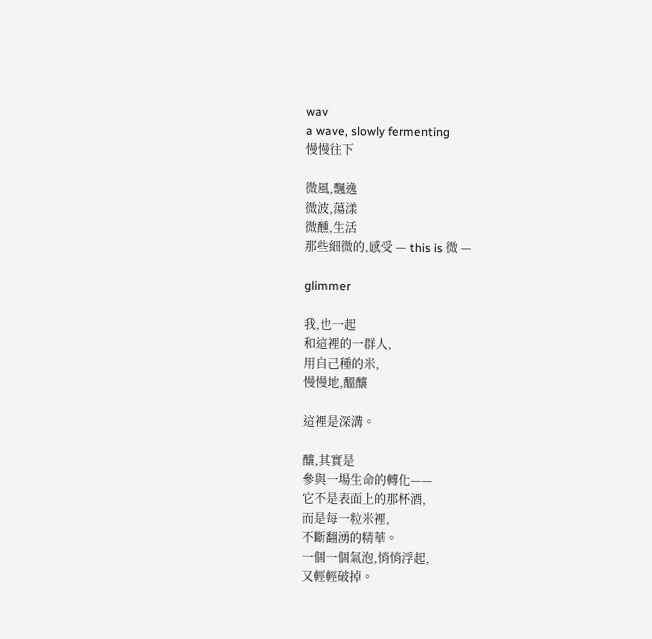wav
a wave, slowly fermenting
慢慢往下

微風,飄逸
微波,蕩漾
微醺,生活
那些細微的,感受 — this is 微 —

glimmer

我,也一起
和這裡的一群人,
用自己種的米,
慢慢地,醞釀

這裡是深溝。

釀,其實是
參與一場生命的轉化——
它不是表面上的那杯酒,
而是每一粒米裡,
不斷翻湧的精華。
一個一個氣泡,悄悄浮起,
又輕輕破掉。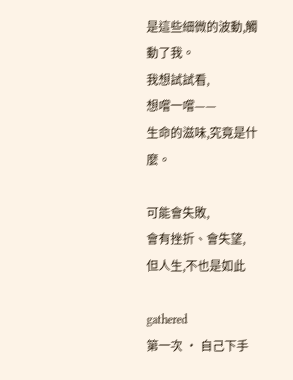是這些細微的波動,觸動了我。
我想試試看,
想嚐一嚐——
生命的滋味,究竟是什麼。

可能會失敗,
會有挫折、會失望,
但人生,不也是如此

gathered
第一次 · 自己下手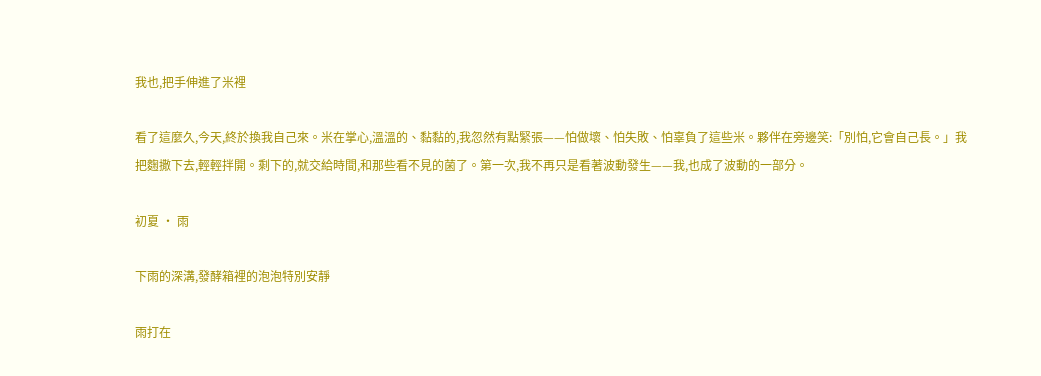我也,把手伸進了米裡

看了這麼久,今天,終於換我自己來。米在掌心,溫溫的、黏黏的,我忽然有點緊張——怕做壞、怕失敗、怕辜負了這些米。夥伴在旁邊笑:「別怕,它會自己長。」我把麴撒下去,輕輕拌開。剩下的,就交給時間,和那些看不見的菌了。第一次,我不再只是看著波動發生——我,也成了波動的一部分。

初夏 · 雨

下雨的深溝,發酵箱裡的泡泡特別安靜

雨打在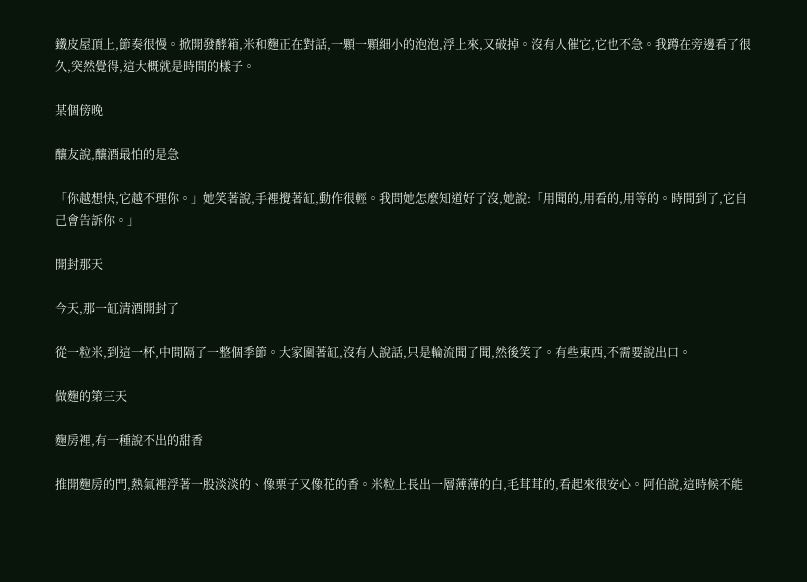鐵皮屋頂上,節奏很慢。掀開發酵箱,米和麴正在對話,一顆一顆細小的泡泡,浮上來,又破掉。沒有人催它,它也不急。我蹲在旁邊看了很久,突然覺得,這大概就是時間的樣子。

某個傍晚

釀友說,釀酒最怕的是急

「你越想快,它越不理你。」她笑著說,手裡攪著缸,動作很輕。我問她怎麼知道好了沒,她說:「用聞的,用看的,用等的。時間到了,它自己會告訴你。」

開封那天

今天,那一缸清酒開封了

從一粒米,到這一杯,中間隔了一整個季節。大家圍著缸,沒有人說話,只是輪流聞了聞,然後笑了。有些東西,不需要說出口。

做麴的第三天

麴房裡,有一種說不出的甜香

推開麴房的門,熱氣裡浮著一股淡淡的、像栗子又像花的香。米粒上長出一層薄薄的白,毛茸茸的,看起來很安心。阿伯說,這時候不能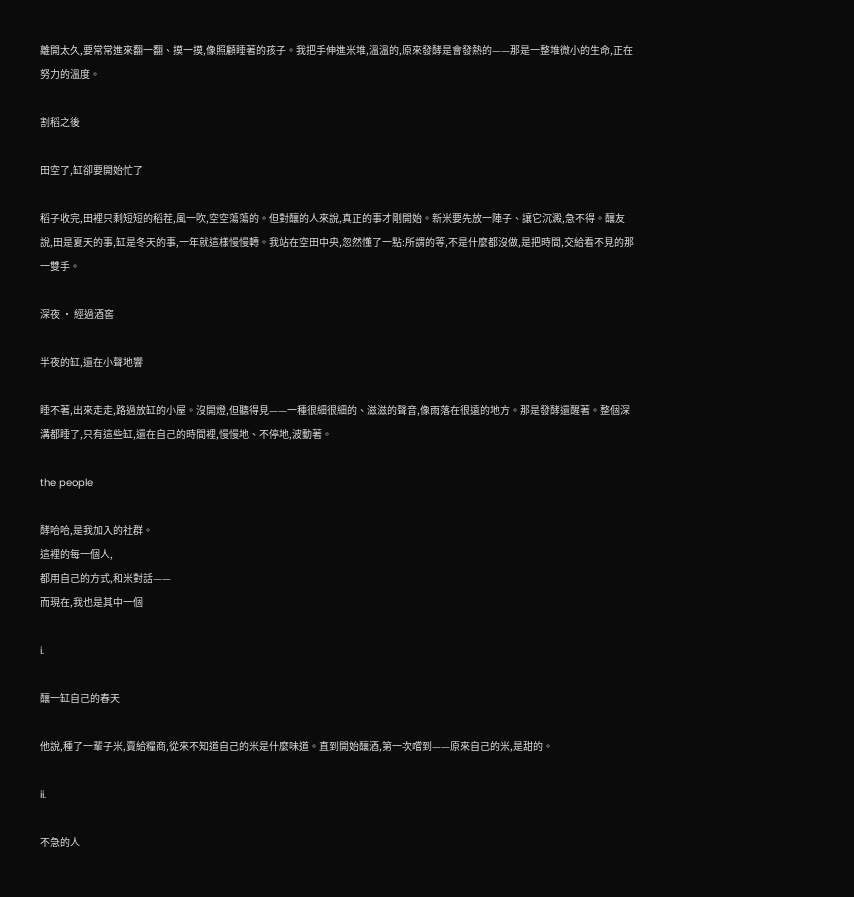離開太久,要常常進來翻一翻、摸一摸,像照顧睡著的孩子。我把手伸進米堆,溫溫的,原來發酵是會發熱的——那是一整堆微小的生命,正在努力的溫度。

割稻之後

田空了,缸卻要開始忙了

稻子收完,田裡只剩短短的稻茬,風一吹,空空蕩蕩的。但對釀的人來說,真正的事才剛開始。新米要先放一陣子、讓它沉澱,急不得。釀友說,田是夏天的事,缸是冬天的事,一年就這樣慢慢轉。我站在空田中央,忽然懂了一點:所謂的等,不是什麼都沒做,是把時間,交給看不見的那一雙手。

深夜 · 經過酒窖

半夜的缸,還在小聲地響

睡不著,出來走走,路過放缸的小屋。沒開燈,但聽得見——一種很細很細的、滋滋的聲音,像雨落在很遠的地方。那是發酵還醒著。整個深溝都睡了,只有這些缸,還在自己的時間裡,慢慢地、不停地,波動著。

the people

酵哈哈,是我加入的社群。
這裡的每一個人,
都用自己的方式,和米對話——
而現在,我也是其中一個

i.

釀一缸自己的春天

他說,種了一輩子米,賣給糧商,從來不知道自己的米是什麼味道。直到開始釀酒,第一次嚐到——原來自己的米,是甜的。

ii.

不急的人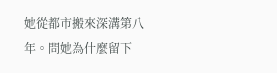她從都市搬來深溝第八年。問她為什麼留下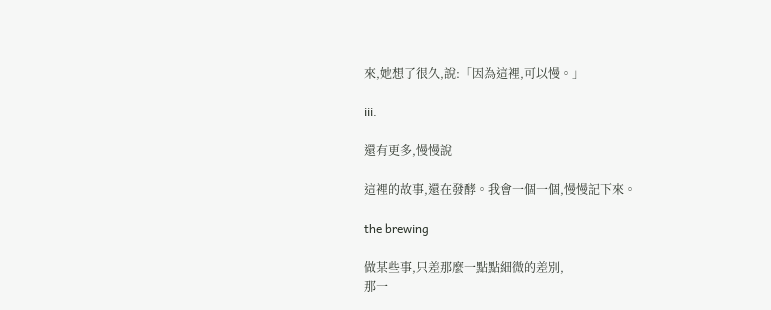來,她想了很久,說:「因為這裡,可以慢。」

iii.

還有更多,慢慢說

這裡的故事,還在發酵。我會一個一個,慢慢記下來。

the brewing

做某些事,只差那麼一點點細微的差別,
那一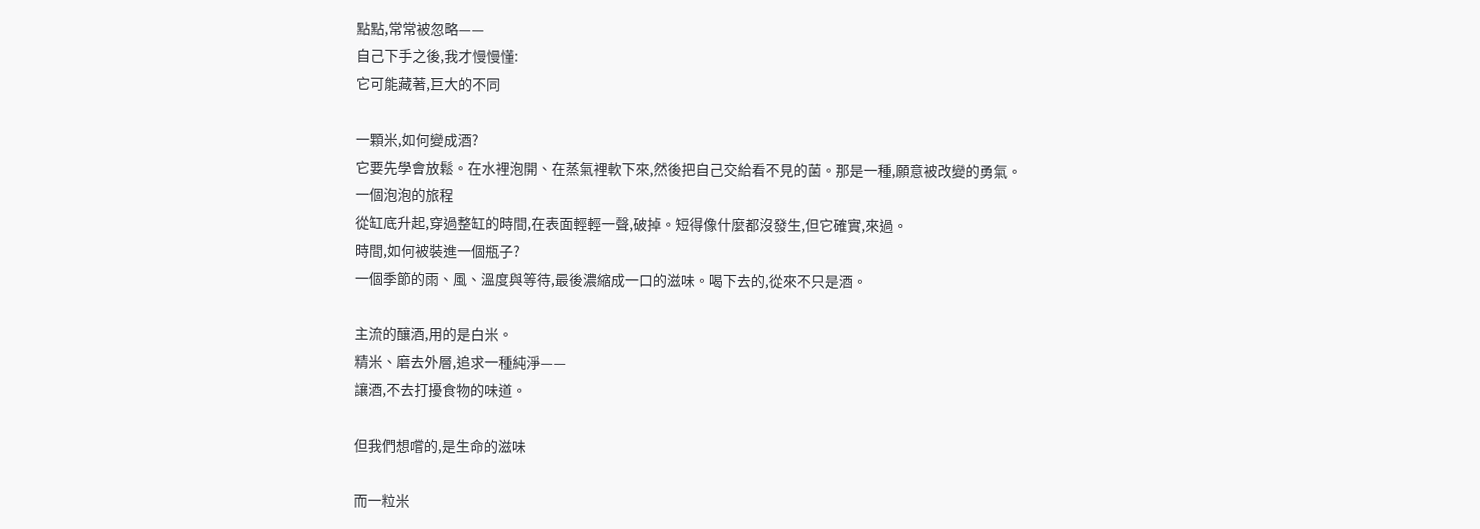點點,常常被忽略——
自己下手之後,我才慢慢懂:
它可能藏著,巨大的不同

一顆米,如何變成酒?
它要先學會放鬆。在水裡泡開、在蒸氣裡軟下來,然後把自己交給看不見的菌。那是一種,願意被改變的勇氣。
一個泡泡的旅程
從缸底升起,穿過整缸的時間,在表面輕輕一聲,破掉。短得像什麼都沒發生,但它確實,來過。
時間,如何被裝進一個瓶子?
一個季節的雨、風、溫度與等待,最後濃縮成一口的滋味。喝下去的,從來不只是酒。

主流的釀酒,用的是白米。
精米、磨去外層,追求一種純淨——
讓酒,不去打擾食物的味道。

但我們想嚐的,是生命的滋味

而一粒米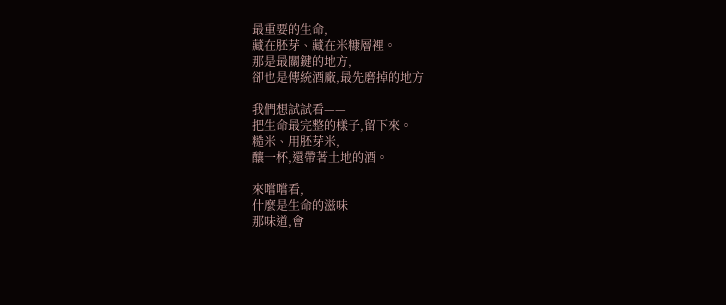最重要的生命,
藏在胚芽、藏在米糠層裡。
那是最關鍵的地方,
卻也是傳統酒廠,最先磨掉的地方

我們想試試看——
把生命最完整的樣子,留下來。
糙米、用胚芽米,
釀一杯,還帶著土地的酒。

來嚐嚐看,
什麼是生命的滋味
那味道,會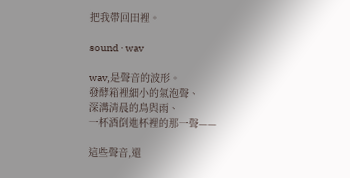把我帶回田裡。

sound · wav

wav,是聲音的波形。
發酵箱裡細小的氣泡聲、
深溝清晨的鳥與雨、
一杯酒倒進杯裡的那一聲——

這些聲音,還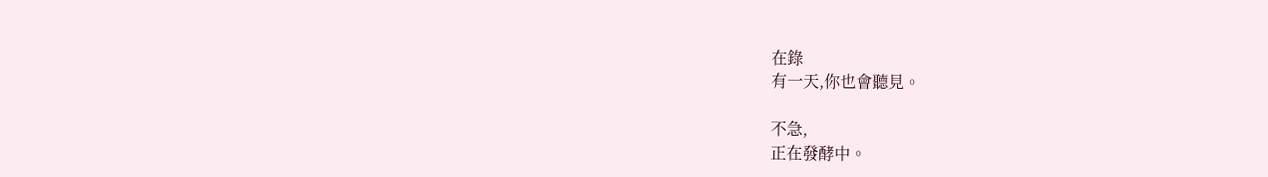在錄
有一天,你也會聽見。

不急,
正在發酵中。